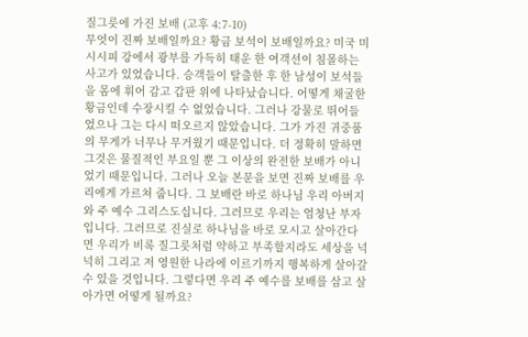질그릇에 가진 보배 (고후 4:7-10)
무엇이 진짜 보배일까요? 황금 보석이 보배일까요? 미국 미시시피 강에서 광부를 가득히 태운 한 여객선이 침몰하는 사고가 있었습니다. 승객들이 탈출한 후 한 남성이 보석들을 몸에 휘어 감고 갑판 위에 나타났습니다. 어떻게 채굴한 황금인데 수장시킬 수 없었습니다. 그러나 강물로 뛰어들었으나 그는 다시 떠오르지 않았습니다. 그가 가진 귀중품의 무게가 너무나 무거웠기 때문입니다. 더 정확히 말하면 그것은 물질적인 부요일 뿐 그 이상의 완전한 보배가 아니었기 때문입니다. 그러나 오늘 본문을 보면 진짜 보배를 우리에게 가르쳐 줍니다. 그 보배란 바로 하나님 우리 아버지와 주 예수 그리스도십니다. 그러므로 우리는 엄청난 부자입니다. 그러므로 진실로 하나님을 바로 모시고 살아간다면 우리가 비록 질그릇처럼 약하고 부족할지라도 세상을 넉넉히 그리고 저 영원한 나라에 이르기까지 행복하게 살아갈 수 있을 것입니다. 그렇다면 우리 주 예수를 보배를 삼고 살아가면 어떻게 될까요?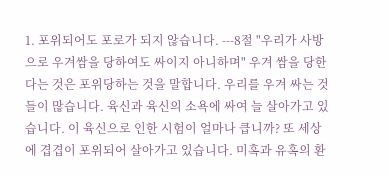1. 포위되어도 포로가 되지 않습니다. ---8절 "우리가 사방으로 우겨쌈을 당하여도 싸이지 아니하며" 우겨 쌈을 당한다는 것은 포위당하는 것을 말합니다. 우리를 우겨 싸는 것들이 많습니다. 육신과 육신의 소욕에 싸여 늘 살아가고 있습니다. 이 육신으로 인한 시험이 얼마나 큽니까? 또 세상에 겹겹이 포위되어 살아가고 있습니다. 미혹과 유혹의 환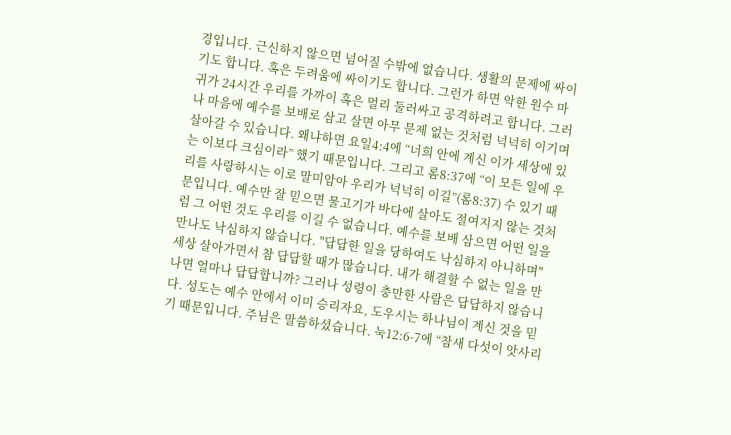경입니다. 근신하지 않으면 넘어질 수밖에 없습니다. 생활의 문제에 싸이기도 합니다. 혹은 두려움에 싸이기도 합니다. 그런가 하면 악한 원수 마귀가 24시간 우리를 가까이 혹은 멀리 둘러싸고 공격하려고 합니다. 그러나 마음에 예수를 보배로 삼고 살면 아무 문제 없는 것처럼 넉넉히 이기며 살아갈 수 있습니다. 왜냐하면 요일4:4에 “너희 안에 계신 이가 세상에 있는 이보다 크심이라” 했기 때문입니다. 그리고 롬8:37에 “이 모든 일에 우리를 사랑하시는 이로 말미암아 우리가 넉넉히 이길”(롬8:37) 수 있기 때문입니다. 예수만 잘 믿으면 물고기가 바다에 살아도 절여지지 않는 것처럼 그 어떤 것도 우리를 이길 수 없습니다. 예수를 보배 삼으면 어떤 일을 만나도 낙심하지 않습니다. "답답한 일을 당하여도 낙심하지 아니하며" 세상 살아가면서 참 답답할 때가 많습니다. 내가 해결할 수 없는 일을 만나면 얼마나 답답합니까? 그러나 성령이 충만한 사람은 답답하지 않습니다. 성도는 예수 안에서 이미 승리자요, 도우시는 하나님이 계신 것을 믿기 때문입니다. 주님은 말씀하셨습니다. 눅12:6-7에 “참새 다섯이 앗사리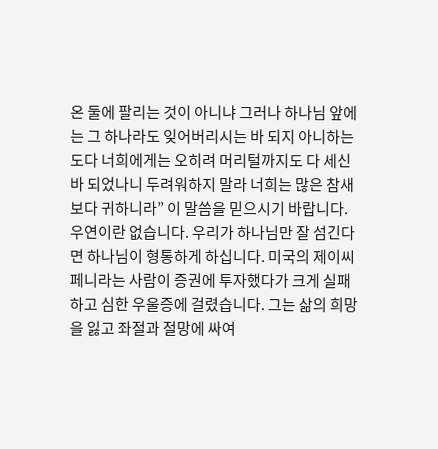온 둘에 팔리는 것이 아니냐 그러나 하나님 앞에는 그 하나라도 잊어버리시는 바 되지 아니하는도다 너희에게는 오히려 머리털까지도 다 세신 바 되었나니 두려워하지 말라 너희는 많은 참새보다 귀하니라” 이 말씀을 믿으시기 바랍니다. 우연이란 없습니다. 우리가 하나님만 잘 섬긴다면 하나님이 형통하게 하십니다. 미국의 제이씨 페니라는 사람이 증권에 투자했다가 크게 실패하고 심한 우울증에 걸렸습니다. 그는 삶의 희망을 잃고 좌절과 절망에 싸여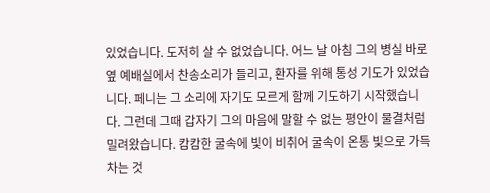있었습니다. 도저히 살 수 없었습니다. 어느 날 아침 그의 병실 바로 옆 예배실에서 찬송소리가 들리고, 환자를 위해 통성 기도가 있었습니다. 페니는 그 소리에 자기도 모르게 함께 기도하기 시작했습니다. 그런데 그때 갑자기 그의 마음에 말할 수 없는 평안이 물결처럼 밀려왔습니다. 캄캄한 굴속에 빛이 비취어 굴속이 온통 빛으로 가득 차는 것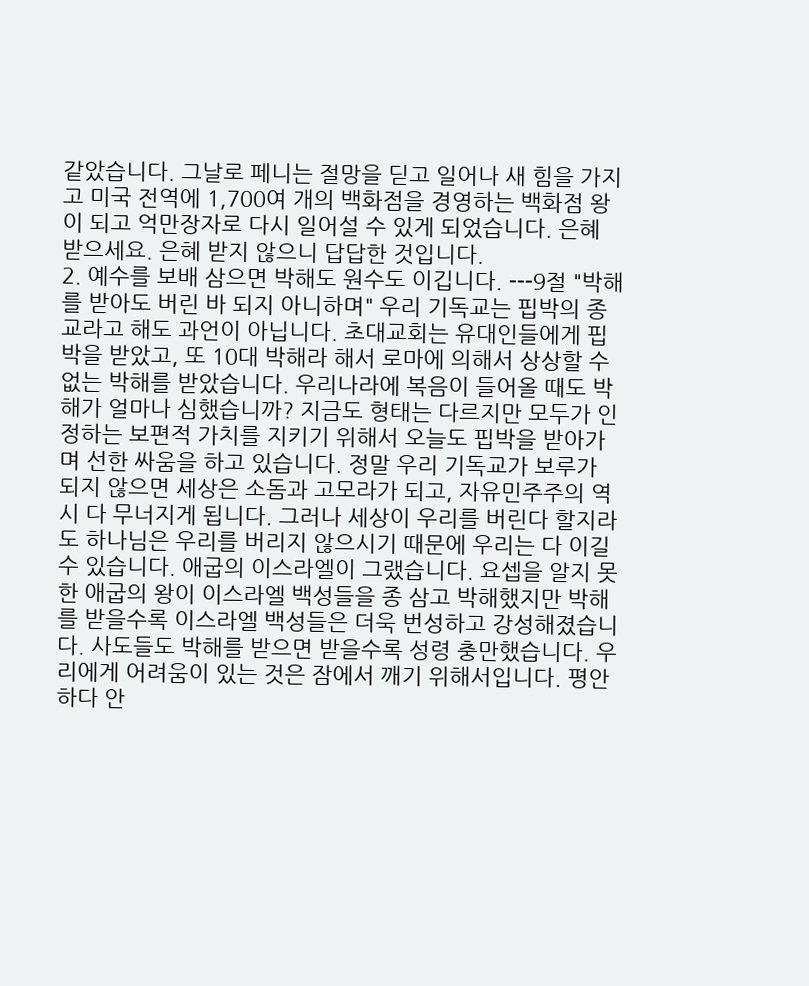같았습니다. 그날로 페니는 절망을 딛고 일어나 새 힘을 가지고 미국 전역에 1,700여 개의 백화점을 경영하는 백화점 왕이 되고 억만장자로 다시 일어설 수 있게 되었습니다. 은혜 받으세요. 은혜 받지 않으니 답답한 것입니다.
2. 예수를 보배 삼으면 박해도 원수도 이깁니다. ---9절 "박해를 받아도 버린 바 되지 아니하며" 우리 기독교는 핍박의 종교라고 해도 과언이 아닙니다. 초대교회는 유대인들에게 핍박을 받았고, 또 10대 박해라 해서 로마에 의해서 상상할 수 없는 박해를 받았습니다. 우리나라에 복음이 들어올 때도 박해가 얼마나 심했습니까? 지금도 형태는 다르지만 모두가 인정하는 보편적 가치를 지키기 위해서 오늘도 핍박을 받아가며 선한 싸움을 하고 있습니다. 정말 우리 기독교가 보루가 되지 않으면 세상은 소돔과 고모라가 되고, 자유민주주의 역시 다 무너지게 됩니다. 그러나 세상이 우리를 버린다 할지라도 하나님은 우리를 버리지 않으시기 때문에 우리는 다 이길 수 있습니다. 애굽의 이스라엘이 그랬습니다. 요셉을 알지 못한 애굽의 왕이 이스라엘 백성들을 종 삼고 박해했지만 박해를 받을수록 이스라엘 백성들은 더욱 번성하고 강성해졌습니다. 사도들도 박해를 받으면 받을수록 성령 충만했습니다. 우리에게 어려움이 있는 것은 잠에서 깨기 위해서입니다. 평안하다 안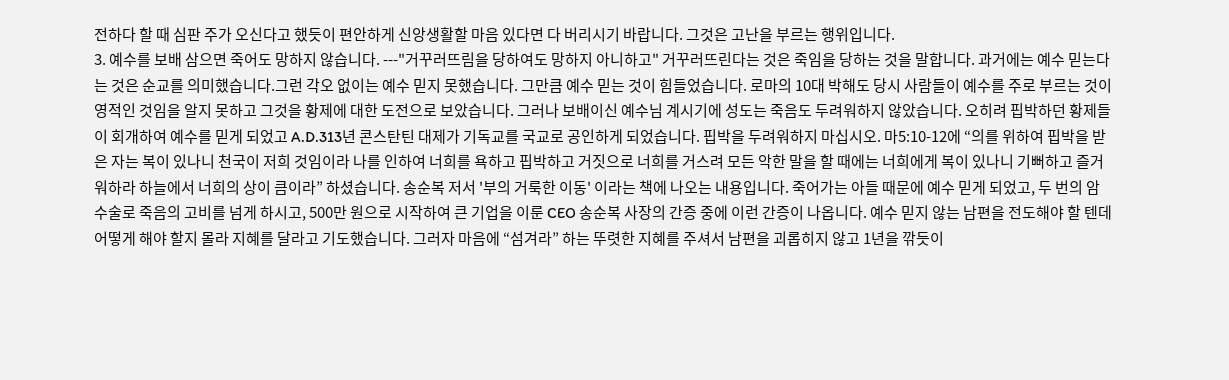전하다 할 때 심판 주가 오신다고 했듯이 편안하게 신앙생활할 마음 있다면 다 버리시기 바랍니다. 그것은 고난을 부르는 행위입니다.
3. 예수를 보배 삼으면 죽어도 망하지 않습니다. ---"거꾸러뜨림을 당하여도 망하지 아니하고" 거꾸러뜨린다는 것은 죽임을 당하는 것을 말합니다. 과거에는 예수 믿는다는 것은 순교를 의미했습니다.그런 각오 없이는 예수 믿지 못했습니다. 그만큼 예수 믿는 것이 힘들었습니다. 로마의 10대 박해도 당시 사람들이 예수를 주로 부르는 것이 영적인 것임을 알지 못하고 그것을 황제에 대한 도전으로 보았습니다. 그러나 보배이신 예수님 계시기에 성도는 죽음도 두려워하지 않았습니다. 오히려 핍박하던 황제들이 회개하여 예수를 믿게 되었고 A.D.313년 콘스탄틴 대제가 기독교를 국교로 공인하게 되었습니다. 핍박을 두려워하지 마십시오. 마5:10-12에 “의를 위하여 핍박을 받은 자는 복이 있나니 천국이 저희 것임이라 나를 인하여 너희를 욕하고 핍박하고 거짓으로 너희를 거스려 모든 악한 말을 할 때에는 너희에게 복이 있나니 기뻐하고 즐거워하라 하늘에서 너희의 상이 큼이라” 하셨습니다. 송순복 저서 '부의 거룩한 이동' 이라는 책에 나오는 내용입니다. 죽어가는 아들 때문에 예수 믿게 되었고, 두 번의 암수술로 죽음의 고비를 넘게 하시고, 500만 원으로 시작하여 큰 기업을 이룬 CEO 송순복 사장의 간증 중에 이런 간증이 나옵니다. 예수 믿지 않는 남편을 전도해야 할 텐데 어떻게 해야 할지 몰라 지혜를 달라고 기도했습니다. 그러자 마음에 “섬겨라” 하는 뚜렷한 지혜를 주셔서 남편을 괴롭히지 않고 1년을 깎듯이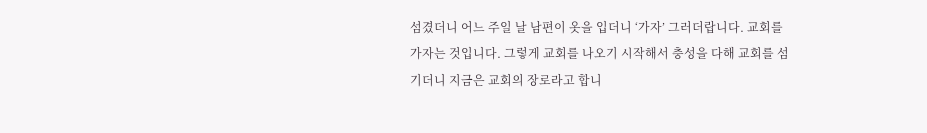섬겼더니 어느 주일 날 남편이 옷을 입더니 ‘가자’ 그러더랍니다. 교회를 가자는 것입니다. 그렇게 교회를 나오기 시작해서 충성을 다해 교회를 섬기더니 지금은 교회의 장로라고 합니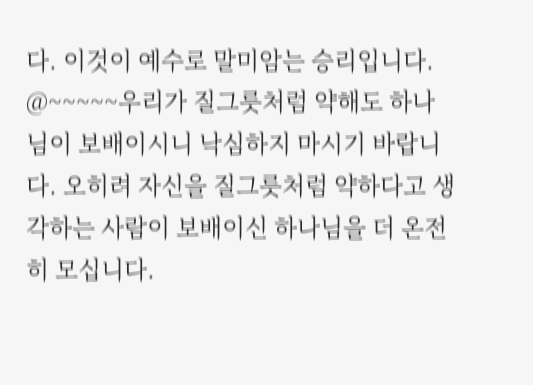다. 이것이 예수로 말미암는 승리입니다.
@~~~~~우리가 질그릇처럼 약해도 하나님이 보배이시니 낙심하지 마시기 바랍니다. 오히려 자신을 질그릇처럼 약하다고 생각하는 사람이 보배이신 하나님을 더 온전히 모십니다.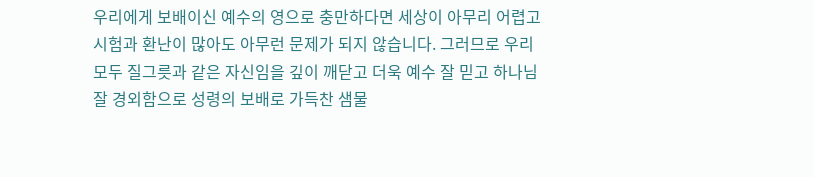우리에게 보배이신 예수의 영으로 충만하다면 세상이 아무리 어렵고 시험과 환난이 많아도 아무런 문제가 되지 않습니다. 그러므로 우리 모두 질그릇과 같은 자신임을 깊이 깨닫고 더욱 예수 잘 믿고 하나님 잘 경외함으로 성령의 보배로 가득찬 샘물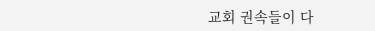교회 권속들이 다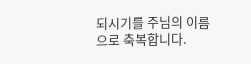되시기를 주님의 이름으로 축복합니다.